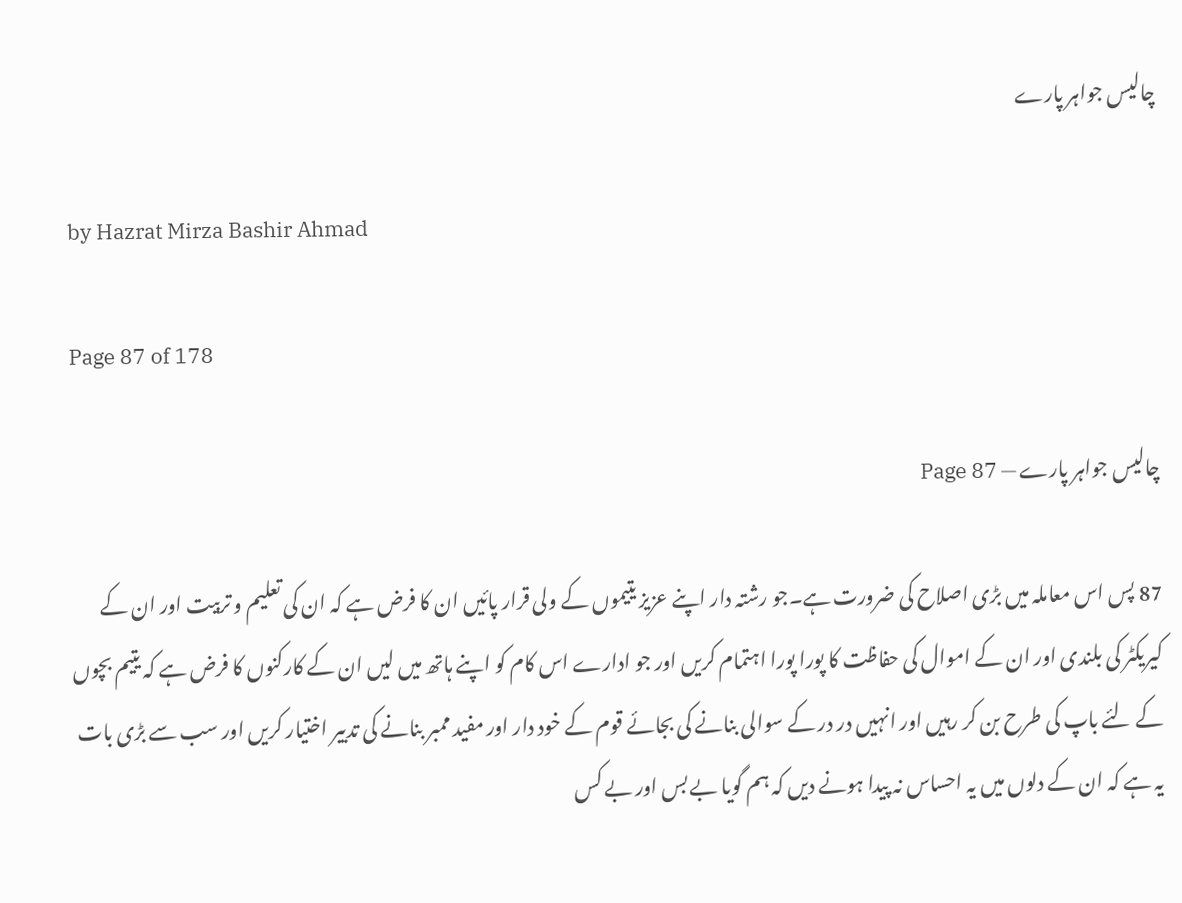چالیس جواہر پارے

by Hazrat Mirza Bashir Ahmad

Page 87 of 178

چالیس جواہر پارے — Page 87

87 پس اس معاملہ میں بڑی اصلاح کی ضرورت ہے۔جو رشتہ دار اپنے عزیز یتیموں کے ولی قرار پائیں ان کا فرض ہے کہ ان کی تعلیم و تربیت اور ان کے کیریکٹر کی بلندی اور ان کے اموال کی حفاظت کا پورا پورا اہتمام کریں اور جو ادارے اس کام کو اپنے ہاتھ میں لیں ان کے کارکنوں کا فرض ہے کہ یتیم بچوں کے لئے باپ کی طرح بن کر رہیں اور انہیں در در کے سوالی بنانے کی بجائے قوم کے خود دار اور مفید ممبر بنانے کی تدبیر اختیار کریں اور سب سے بڑی بات یہ ہے کہ ان کے دلوں میں یہ احساس نہ پیدا ہونے دیں کہ ہم گویا بے بس اور بے کس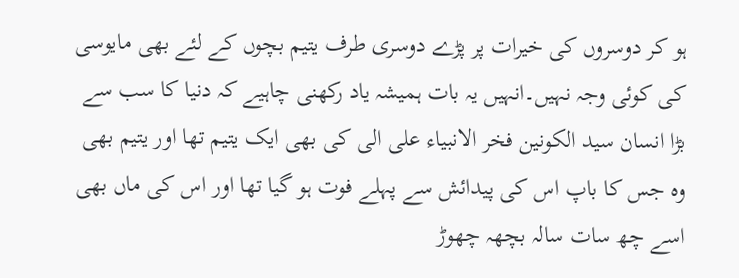ہو کر دوسروں کی خیرات پر پڑے دوسری طرف یتیم بچوں کے لئے بھی مایوسی کی کوئی وجہ نہیں۔انہیں یہ بات ہمیشہ یاد رکھنی چاہیے کہ دنیا کا سب سے بڑا انسان سید الکونین فخر الانبیاء علی الی کی بھی ایک یتیم تھا اور یتیم بھی وہ جس کا باپ اس کی پیدائش سے پہلے فوت ہو گیا تھا اور اس کی ماں بھی اسے چھ سات سالہ بچھہ چھوڑ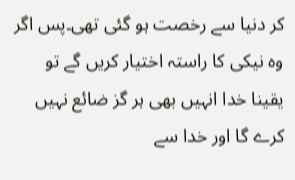کر دنیا سے رخصت ہو گئی تھی۔پس اگر وہ نیکی کا راستہ اختیار کریں گے تو یقینا خدا انہیں بھی ہر گز ضائع نہیں کرے گا اور خدا سے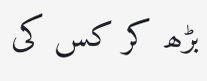بڑھ کر کس کی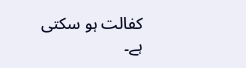کفالت ہو سکتی ہے۔